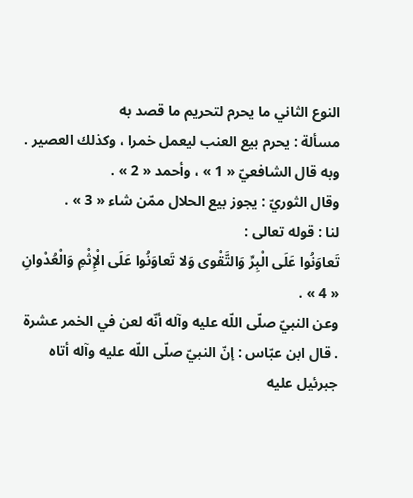النوع الثاني ما يحرم لتحريم ما قصد به
مسألة : يحرم بيع العنب ليعمل خمرا ، وكذلك العصير .
وبه قال الشافعيّ « 1 » ، وأحمد « 2 » .
وقال الثوريّ : يجوز بيع الحلال ممّن شاء « 3 » .
لنا : قوله تعالى :
تَعاوَنُوا عَلَى الْبِرِّ وَالتَّقْوى وَلا تَعاوَنُوا عَلَى الْإِثْمِ وَالْعُدْوانِ
« 4 » .
وعن النبيّ صلّى اللّه عليه وآله أنّه لعن في الخمر عشرة . قال ابن عبّاس : إنّ النبيّ صلّى اللّه عليه وآله أتاه جبرئيل عليه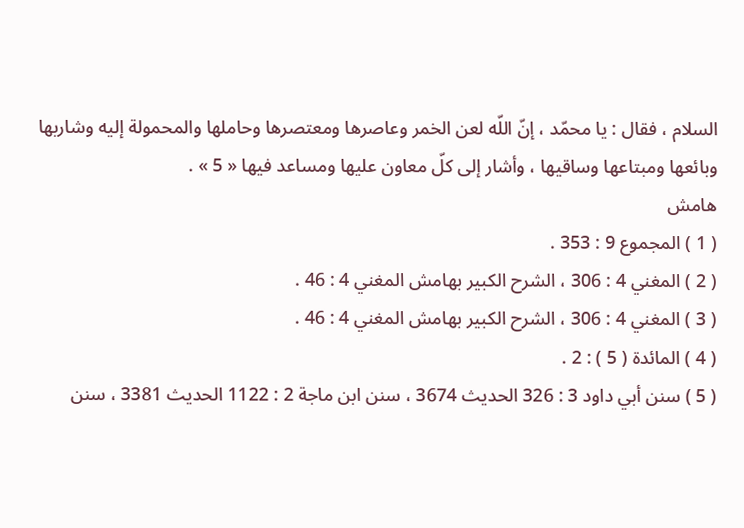السلام ، فقال : يا محمّد ، إنّ اللّه لعن الخمر وعاصرها ومعتصرها وحاملها والمحمولة إليه وشاربها وبائعها ومبتاعها وساقيها ، وأشار إلى كلّ معاون عليها ومساعد فيها « 5 » .
هامش
( 1 ) المجموع 9 : 353 .
( 2 ) المغني 4 : 306 ، الشرح الكبير بهامش المغني 4 : 46 .
( 3 ) المغني 4 : 306 ، الشرح الكبير بهامش المغني 4 : 46 .
( 4 ) المائدة ( 5 ) : 2 .
( 5 ) سنن أبي داود 3 : 326 الحديث 3674 ، سنن ابن ماجة 2 : 1122 الحديث 3381 ، سنن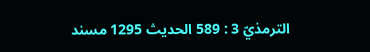الترمذيّ 3 : 589 الحديث 1295 مسند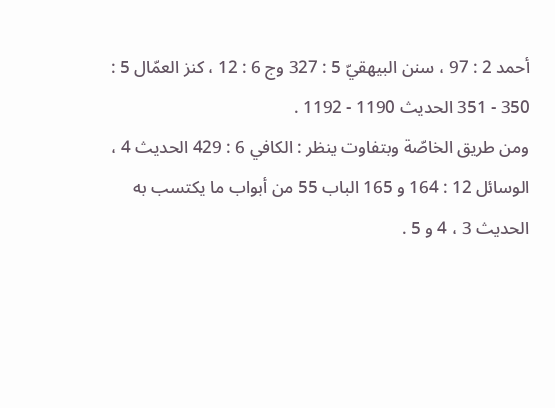أحمد 2 : 97 ، سنن البيهقيّ 5 : 327 وج 6 : 12 ، كنز العمّال 5 : 350 - 351 الحديث 1190 - 1192 .
ومن طريق الخاصّة وبتفاوت ينظر : الكافي 6 : 429 الحديث 4 ، الوسائل 12 : 164 و 165 الباب 55 من أبواب ما يكتسب به الحديث 3 ، 4 و 5 .